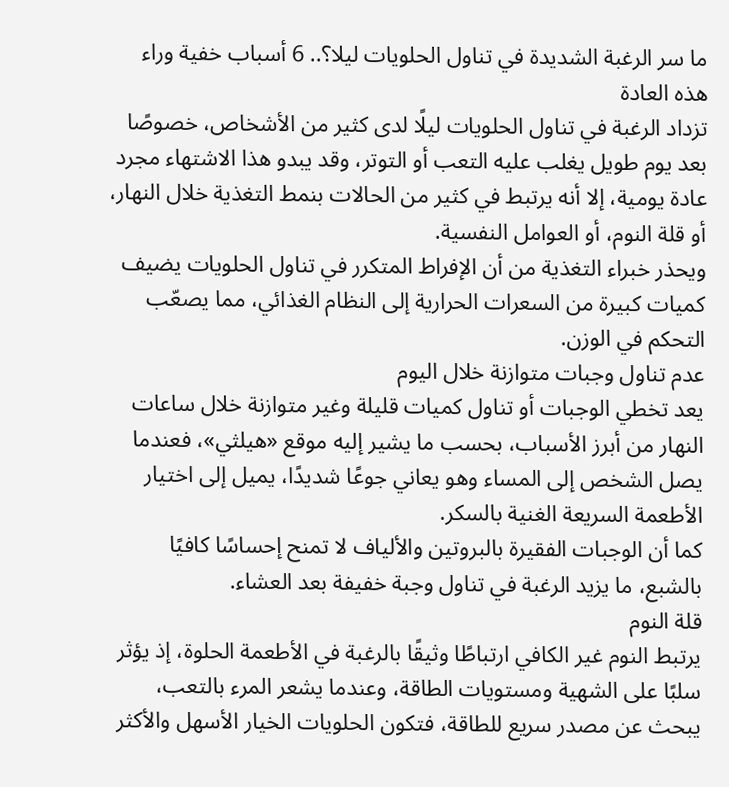ما سر الرغبة الشديدة في تناول الحلويات ليلا؟.. 6 أسباب خفية وراء هذه العادة
تزداد الرغبة في تناول الحلويات ليلًا لدى كثير من الأشخاص، خصوصًا بعد يوم طويل يغلب عليه التعب أو التوتر، وقد يبدو هذا الاشتهاء مجرد عادة يومية، إلا أنه يرتبط في كثير من الحالات بنمط التغذية خلال النهار، أو قلة النوم، أو العوامل النفسية.
ويحذر خبراء التغذية من أن الإفراط المتكرر في تناول الحلويات يضيف كميات كبيرة من السعرات الحرارية إلى النظام الغذائي، مما يصعّب التحكم في الوزن.
عدم تناول وجبات متوازنة خلال اليوم
يعد تخطي الوجبات أو تناول كميات قليلة وغير متوازنة خلال ساعات النهار من أبرز الأسباب، بحسب ما يشير إليه موقع «هيلثي»، فعندما يصل الشخص إلى المساء وهو يعاني جوعًا شديدًا، يميل إلى اختيار الأطعمة السريعة الغنية بالسكر.
كما أن الوجبات الفقيرة بالبروتين والألياف لا تمنح إحساسًا كافيًا بالشبع، ما يزيد الرغبة في تناول وجبة خفيفة بعد العشاء.
قلة النوم
يرتبط النوم غير الكافي ارتباطًا وثيقًا بالرغبة في الأطعمة الحلوة، إذ يؤثر سلبًا على الشهية ومستويات الطاقة، وعندما يشعر المرء بالتعب، يبحث عن مصدر سريع للطاقة، فتكون الحلويات الخيار الأسهل والأكثر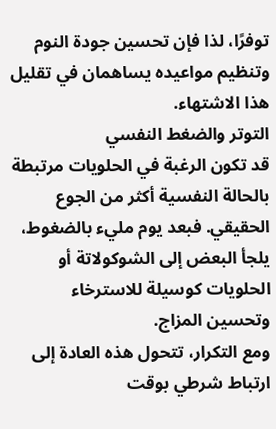توفرًا، لذا فإن تحسين جودة النوم وتنظيم مواعيده يساهمان في تقليل هذا الاشتهاء.
التوتر والضغط النفسي
قد تكون الرغبة في الحلويات مرتبطة بالحالة النفسية أكثر من الجوع الحقيقي. فبعد يوم مليء بالضغوط، يلجأ البعض إلى الشوكولاتة أو الحلويات كوسيلة للاسترخاء وتحسين المزاج.
ومع التكرار، تتحول هذه العادة إلى ارتباط شرطي بوقت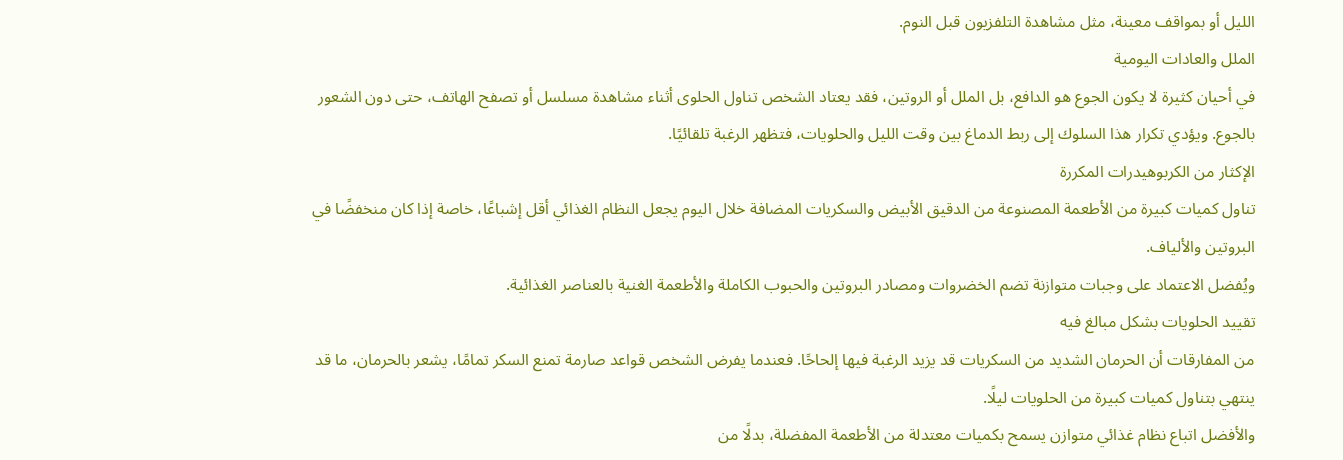الليل أو بمواقف معينة، مثل مشاهدة التلفزيون قبل النوم.
الملل والعادات اليومية
في أحيان كثيرة لا يكون الجوع هو الدافع، بل الملل أو الروتين، فقد يعتاد الشخص تناول الحلوى أثناء مشاهدة مسلسل أو تصفح الهاتف، حتى دون الشعور بالجوع. ويؤدي تكرار هذا السلوك إلى ربط الدماغ بين وقت الليل والحلويات، فتظهر الرغبة تلقائيًا.
الإكثار من الكربوهيدرات المكررة
تناول كميات كبيرة من الأطعمة المصنوعة من الدقيق الأبيض والسكريات المضافة خلال اليوم يجعل النظام الغذائي أقل إشباعًا، خاصة إذا كان منخفضًا في البروتين والألياف.
ويُفضل الاعتماد على وجبات متوازنة تضم الخضروات ومصادر البروتين والحبوب الكاملة والأطعمة الغنية بالعناصر الغذائية.
تقييد الحلويات بشكل مبالغ فيه
من المفارقات أن الحرمان الشديد من السكريات قد يزيد الرغبة فيها إلحاحًا. فعندما يفرض الشخص قواعد صارمة تمنع السكر تمامًا، يشعر بالحرمان، ما قد ينتهي بتناول كميات كبيرة من الحلويات ليلًا.
والأفضل اتباع نظام غذائي متوازن يسمح بكميات معتدلة من الأطعمة المفضلة، بدلًا من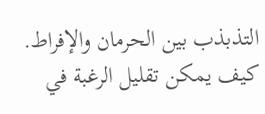التذبذب بين الحرمان والإفراط.
كيف يمكن تقليل الرغبة في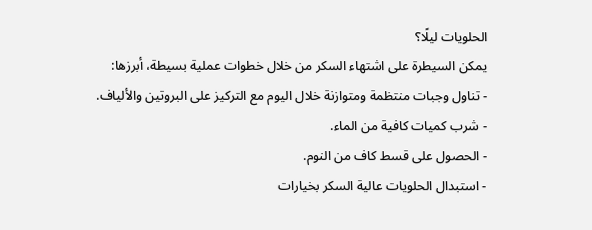الحلويات ليلًا؟
يمكن السيطرة على اشتهاء السكر من خلال خطوات عملية بسيطة، أبرزها:
- تناول وجبات منتظمة ومتوازنة خلال اليوم مع التركيز على البروتين والألياف.
- شرب كميات كافية من الماء.
- الحصول على قسط كاف من النوم.
- استبدال الحلويات عالية السكر بخيارات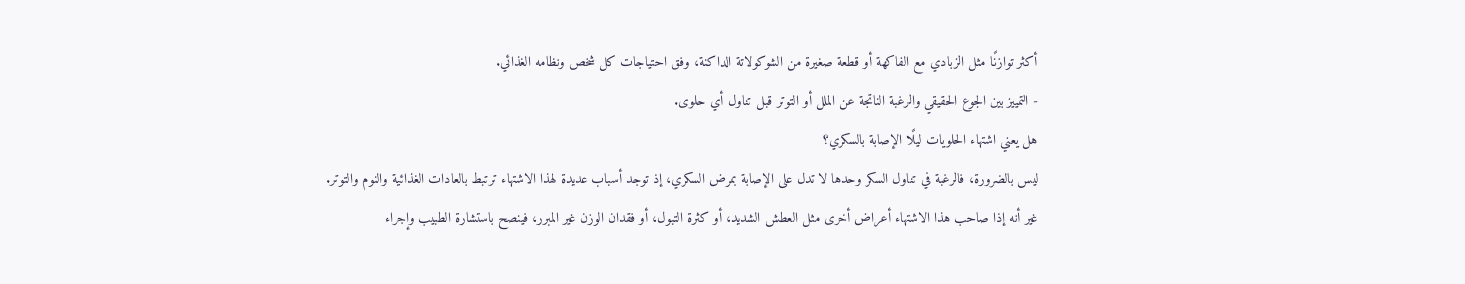أكثر توازنًا مثل الزبادي مع الفاكهة أو قطعة صغيرة من الشوكولاتة الداكنة، وفق احتياجات كل شخص ونظامه الغذائي.
- التمييز بين الجوع الحقيقي والرغبة الناتجة عن الملل أو التوتر قبل تناول أي حلوى.
هل يعني اشتهاء الحلويات ليلًا الإصابة بالسكري؟
ليس بالضرورة، فالرغبة في تناول السكر وحدها لا تدل على الإصابة بمرض السكري، إذ توجد أسباب عديدة لهذا الاشتهاء ترتبط بالعادات الغذائية والنوم والتوتر.
غير أنه إذا صاحب هذا الاشتهاء أعراض أخرى مثل العطش الشديد، أو كثرة التبول، أو فقدان الوزن غير المبرر، فينصح باستشارة الطبيب وإجراء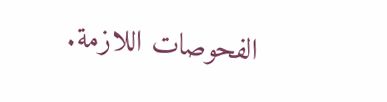الفحوصات اللازمة.